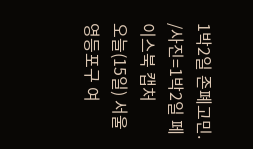1박2일 존폐고민. /사진=1박2일 페이스북 캡처
오늘(15일) 서울 영등포구 여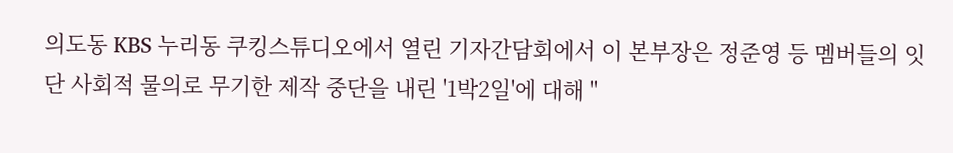의도동 KBS 누리동 쿠킹스튜디오에서 열린 기자간담회에서 이 본부장은 정준영 등 멤버들의 잇단 사회적 물의로 무기한 제작 중단을 내린 '1박2일'에 대해 "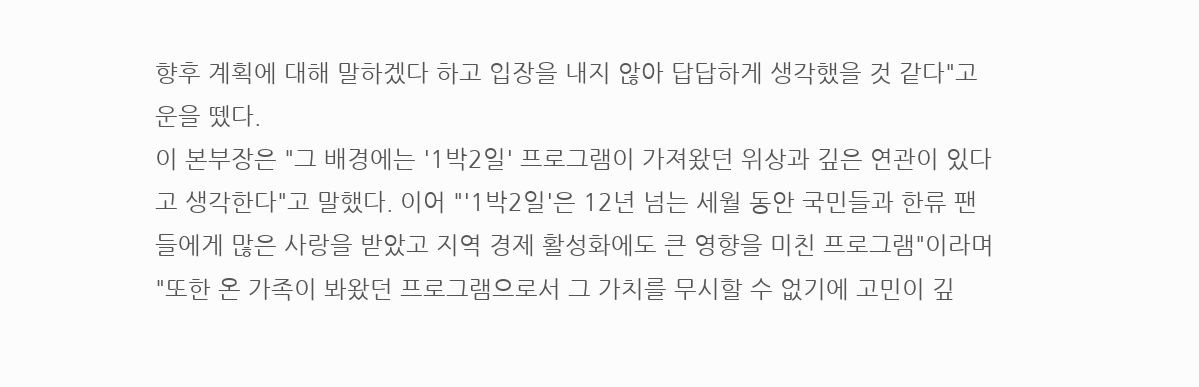향후 계획에 대해 말하겠다 하고 입장을 내지 않아 답답하게 생각했을 것 같다"고 운을 뗐다.
이 본부장은 "그 배경에는 '1박2일' 프로그램이 가져왔던 위상과 깊은 연관이 있다고 생각한다"고 말했다. 이어 "'1박2일'은 12년 넘는 세월 동안 국민들과 한류 팬들에게 많은 사랑을 받았고 지역 경제 활성화에도 큰 영향을 미친 프로그램"이라며 "또한 온 가족이 봐왔던 프로그램으로서 그 가치를 무시할 수 없기에 고민이 깊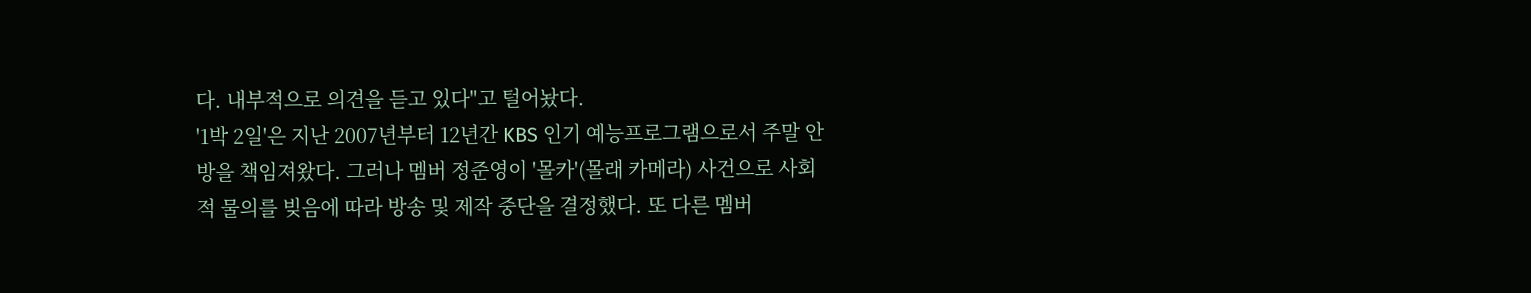다. 내부적으로 의견을 듣고 있다"고 털어놨다.
'1박 2일'은 지난 2007년부터 12년간 KBS 인기 예능프로그램으로서 주말 안방을 책임져왔다. 그러나 멤버 정준영이 '몰카'(몰래 카메라) 사건으로 사회적 물의를 빚음에 따라 방송 및 제작 중단을 결정했다. 또 다른 멤버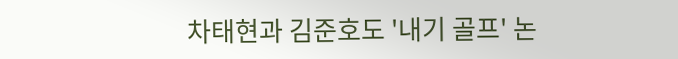차태현과 김준호도 '내기 골프' 논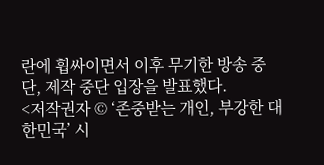란에 휩싸이면서 이후 무기한 방송 중단, 제작 중단 입장을 발표했다.
<저작권자 © ‘존중받는 개인, 부강한 대한민국’ 시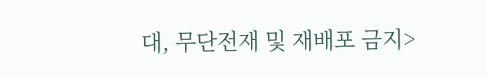대, 무단전재 및 재배포 금지>